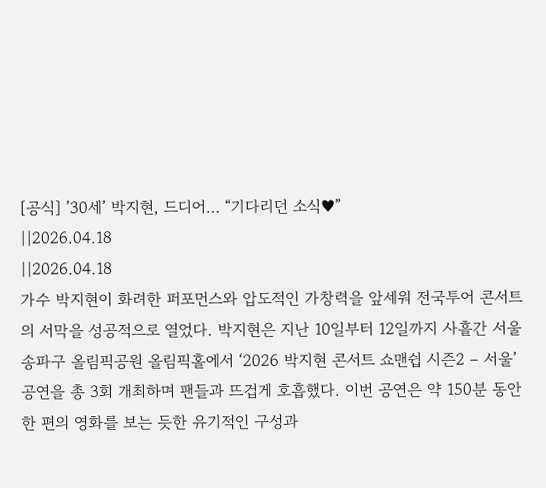[공식] ’30세’ 박지현, 드디어… “기다리던 소식♥”
||2026.04.18
||2026.04.18
가수 박지현이 화려한 퍼포먼스와 압도적인 가창력을 앞세워 전국투어 콘서트의 서막을 성공적으로 열었다. 박지현은 지난 10일부터 12일까지 사흘간 서울 송파구 올림픽공원 올림픽홀에서 ‘2026 박지현 콘서트 쇼맨쉽 시즌2 – 서울’ 공연을 총 3회 개최하며 팬들과 뜨겁게 호흡했다. 이번 공연은 약 150분 동안 한 편의 영화를 보는 듯한 유기적인 구성과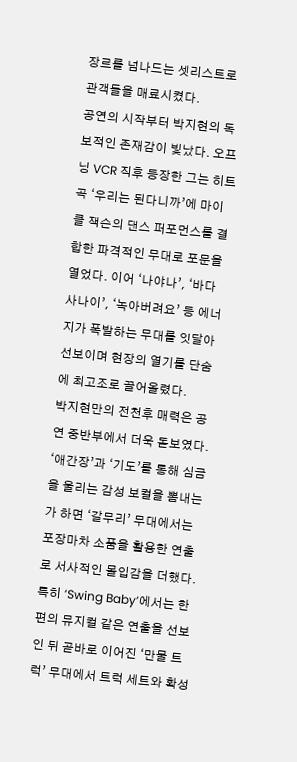장르를 넘나드는 셋리스트로 관객들을 매료시켰다.
공연의 시작부터 박지현의 독보적인 존재감이 빛났다. 오프닝 VCR 직후 등장한 그는 히트곡 ‘우리는 된다니까’에 마이클 잭슨의 댄스 퍼포먼스를 결합한 파격적인 무대로 포문을 열었다. 이어 ‘나야나’, ‘바다사나이’, ‘녹아버려요’ 등 에너지가 폭발하는 무대를 잇달아 선보이며 현장의 열기를 단숨에 최고조로 끌어올렸다.
박지현만의 전천후 매력은 공연 중반부에서 더욱 돋보였다. ‘애간장’과 ‘기도’를 통해 심금을 울리는 감성 보컬을 뽐내는가 하면 ‘갈무리’ 무대에서는 포장마차 소품을 활용한 연출로 서사적인 몰입감을 더했다. 특히 ‘Swing Baby’에서는 한 편의 뮤지컬 같은 연출을 선보인 뒤 곧바로 이어진 ‘만물 트럭’ 무대에서 트럭 세트와 확성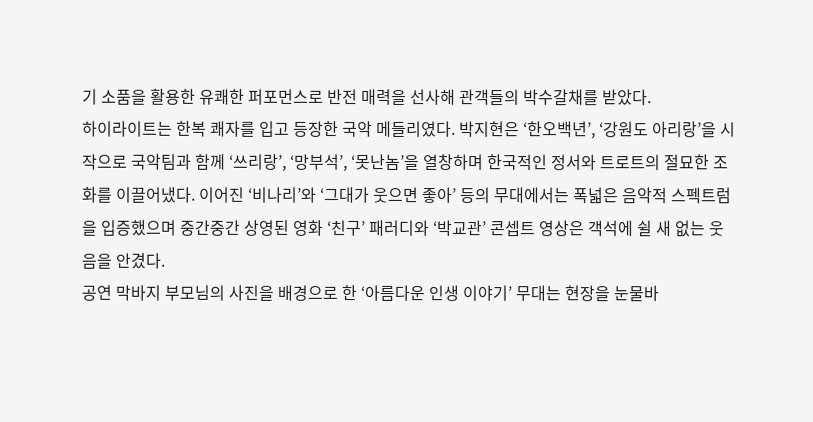기 소품을 활용한 유쾌한 퍼포먼스로 반전 매력을 선사해 관객들의 박수갈채를 받았다.
하이라이트는 한복 쾌자를 입고 등장한 국악 메들리였다. 박지현은 ‘한오백년’, ‘강원도 아리랑’을 시작으로 국악팀과 함께 ‘쓰리랑’, ‘망부석’, ‘못난놈’을 열창하며 한국적인 정서와 트로트의 절묘한 조화를 이끌어냈다. 이어진 ‘비나리’와 ‘그대가 웃으면 좋아’ 등의 무대에서는 폭넓은 음악적 스펙트럼을 입증했으며 중간중간 상영된 영화 ‘친구’ 패러디와 ‘박교관’ 콘셉트 영상은 객석에 쉴 새 없는 웃음을 안겼다.
공연 막바지 부모님의 사진을 배경으로 한 ‘아름다운 인생 이야기’ 무대는 현장을 눈물바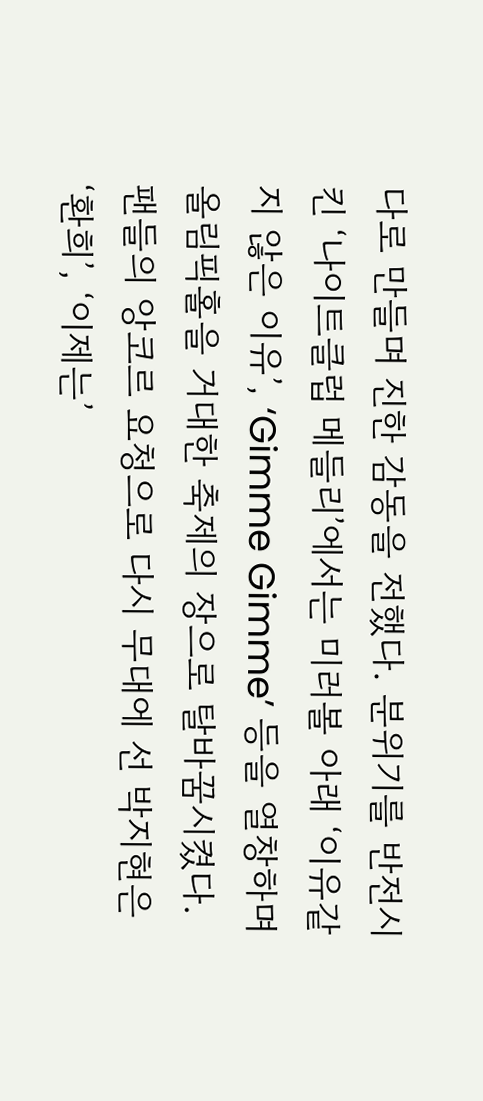다로 만들며 진한 감동을 전했다. 분위기를 반전시킨 ‘나이트클럽 메들리’에서는 미러볼 아래 ‘이유같지 않은 이유’, ‘Gimme Gimme’ 등을 열창하며 올림픽홀을 거대한 축제의 장으로 탈바꿈시켰다. 팬들의 앙코르 요청으로 다시 무대에 선 박지현은 ‘환희’, ‘이제는’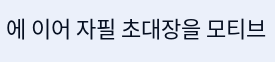에 이어 자필 초대장을 모티브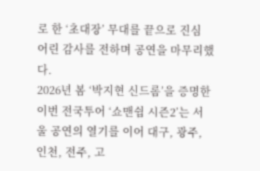로 한 ‘초대장’ 무대를 끝으로 진심 어린 감사를 전하며 공연을 마무리했다.
2026년 봄 ‘박지현 신드롬’을 증명한 이번 전국투어 ‘쇼맨쉽 시즌2’는 서울 공연의 열기를 이어 대구, 광주, 인천, 전주, 고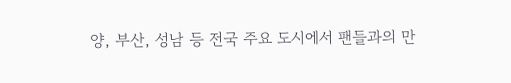양, 부산, 성남 등 전국 주요 도시에서 팬들과의 만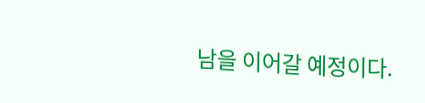남을 이어갈 예정이다.